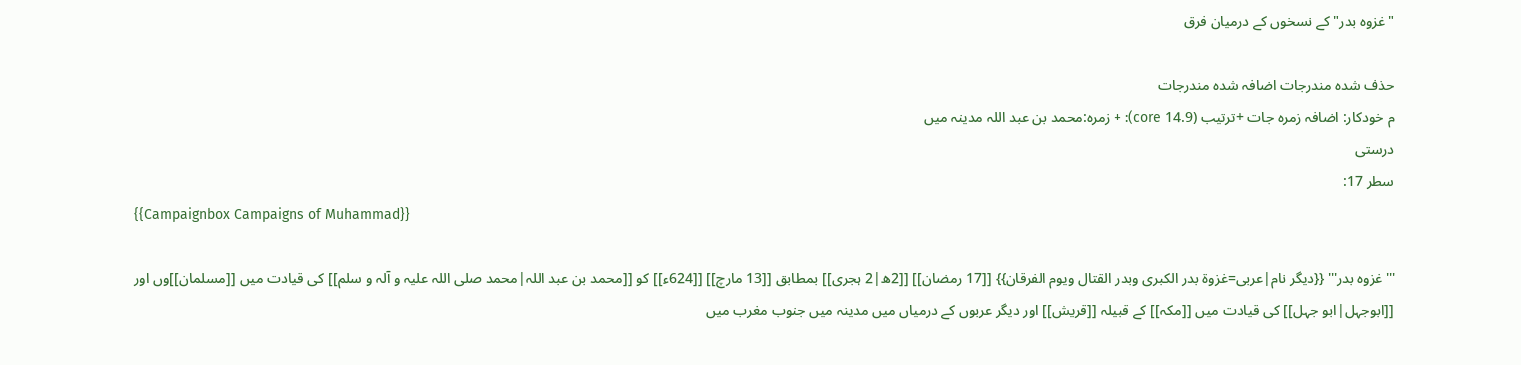"غزوہ بدر" کے نسخوں کے درمیان فرق

حذف شدہ مندرجات اضافہ شدہ مندرجات
م خودکار: اضافہ زمرہ جات +ترتیب (14.9 core): + زمرہ:محمد بن عبد اللہ مدینہ میں
درستی
سطر 17:
{{Campaignbox Campaigns of Muhammad}}

'''غزوہ بدر''' {{دیگر نام|عربی=غزوة بدر الكبرى وبدر القتال ويوم الفرقان}} [[17 رمضان]] [[2ھ|2 ہجری]] بمطابق [[13 مارچ]] [[624ء]] کو [[محمد بن عبد اللہ|محمد صلی اللہ علیہ و آلہ و سلم]] کی قیادت میں [[مسلمان]]وں اور [[ابوجہل|ابو جہل]] کی قیادت میں [[مکہ]] کے قبیلہ [[قریش]] اور دیگر عربوں کے درمیاں میں مدینہ میں جنوب مغرب میں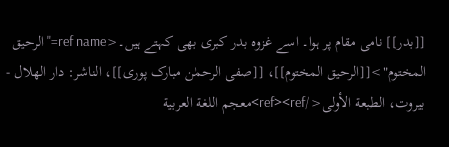[[بدر]] نامی مقام پر ہوا۔ اسے غزوہ بدر کبری بھی کہتے ہیں۔<ref name="الرحيق المختوم">[[الرحيق المختوم]]، [[صفی الرحمٰن مبارک پوری]]، الناشر: دار الهلال - بيروت، الطبعة الأولى</ref><ref>معجم اللغة العربية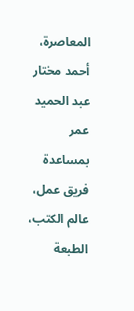المعاصرة، أحمد مختار عبد الحميد عمر بمساعدة فريق عمل، عالم الكتب، الطبعة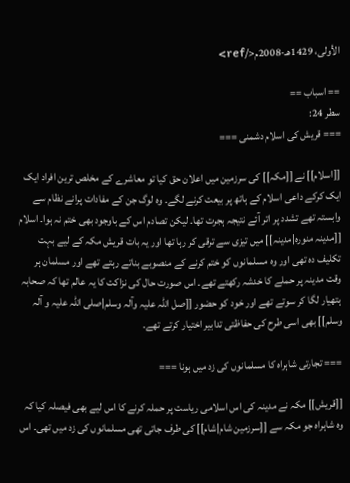الأولى، 1429هـ-2008م</ref>

== اسباب ==
سطر 24:
=== قریش کی اسلام دشمنی ===

[[اسلام]] نے [[مکہ]] کی سرزمین میں اعلان حق کیا تو معاشرے کے مخلص ترین افراد ایک ایک کرکے داعی اسلام کے ہاتھ پر بیعت کرنے لگے۔ وہ لوگ جن کے مفادات پرانے نظام سے وابستہ تھے تشدد پر اتر آئے نتیجہ ہجرت تھا۔ لیکن تصادم اس کے باوجود بھی ختم نہ ہوا۔ اسلام [[مدینہ منورہ|مدینہ]] میں تیزی سے ترقی کر رہا تھا اور یہ بات قریش مکہ کے لیے بہت تکلیف دہ تھی اور وہ مسلمانوں کو ختم کرنے کے منصوبے بناتے رہتے تھے اور مسلمان ہر وقت مدینہ پر حملے کا خدشہ رکھتے تھے۔ اس صورت حال کی نزاکت کا یہ عالم تھا کہ صحابہ ہتھیار لگا کر سوتے تھے اور خود کو حضور [[صل اللہ علیہ وآلہ وسلم|صلی اللہ علیہ و آلہ وسلم]] بھی اسی طرح کی حفاظتی تدابیر اختیار کرتے تھے۔

=== تجارتی شاہراہ کا مسلمانوں کی زد میں ہونا ===

[[قریش]] مکہ نے مدینہ کی اس اسلامی ریاست پر حملہ کرنے کا اس لیے بھی فیصلہ کیا کہ وہ شاہراہ جو مکہ سے [[سرزمین شام|شام]] کی طرف جاتی تھی مسلمانوں کی زد میں تھی۔ اس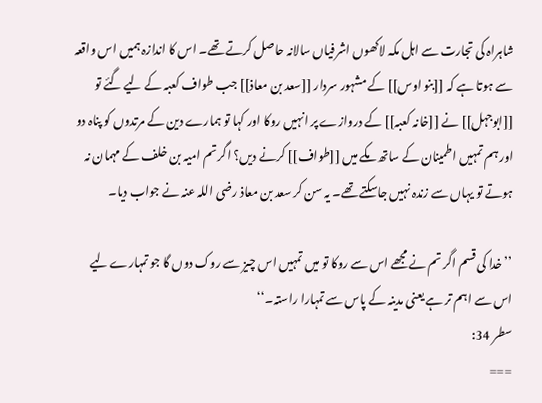شاہراہ کی تجارت سے اہل مکہ لاکھوں اشرفیاں سالانہ حاصل کرتے تھے۔ اس کا اندازہ ہمیں اس واقعہ سے ہوتا ہے کہ [[بنو اوس]] کے مشہور سردار [[سعد بن معاذ]] جب طواف کعبہ کے لیے گئے تو [[ابوجہل]] نے [[خانہ کعبہ]] کے دروازے پر انہیں روکا اور کہا تو ہمارے دین کے مرتدوں کو پناہ دو اور ہم تمہیں اطمینان کے ساتھ مکے میں [[طواف]] کرنے دیں؟ اگر تم امیہ بن خلف کے مہمان نہ ہوتے تو یہاں سے زندہ نہیں جاسکتے تھے۔ یہ سن کر سعد بن معاذ رضی اللہ عنہ نے جواب دیا۔

’’خدا کی قسم اگر تم نے مجھے اس سے روکا تو میں تمہیں اس چیز سے روک دوں گا جو تمہارے لیے اس سے اہم تر ہے یعنی مدینہ کے پاس سے تمہارا راستہ۔‘‘
سطر 34:
===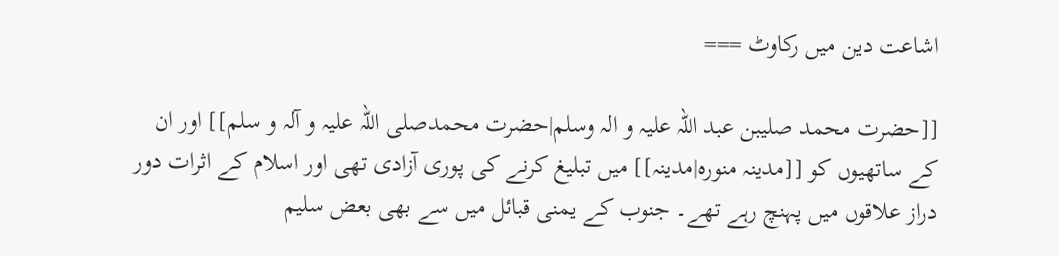اشاعت دین میں رکاوٹ ===

[[حضرت محمد صلیبن عبد اللہ علیہ و الہ وسلم|حضرت محمدصلی اللہ علیہ و آلہ و سلم]] اور ان کے ساتھیوں کو [[مدینہ منورہ|مدینہ]] میں تبلیغ کرنے کی پوری آزادی تھی اور اسلام کے اثرات دور دراز علاقوں میں پہنچ رہے تھے۔ جنوب کے یمنی قبائل میں سے بھی بعض سلیم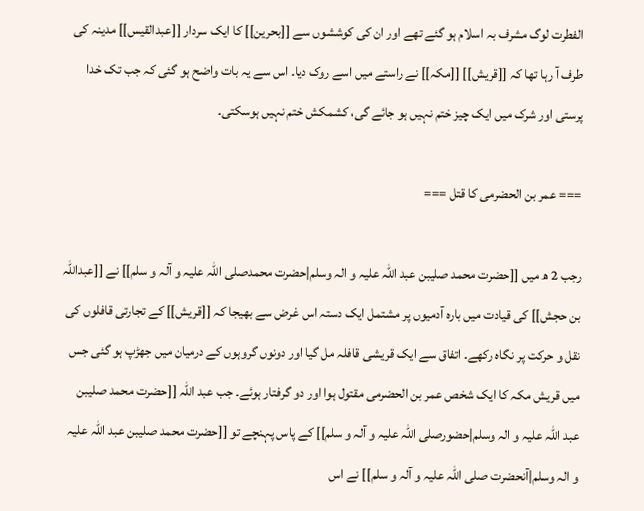الفطرت لوگ مشرف بہ اسلام ہو گئے تھے اور ان کی کوششوں سے [[بحرین]] کا ایک سردار [[عبدالقیس]] مدینہ کی طرف آ رہا تھا کہ [[قریش]] [[مکہ]] نے راستے میں اسے روک دیا۔ اس سے یہ بات واضح ہو گئی کہ جب تک خدا پرستی اور شرک میں ایک چیز ختم نہیں ہو جائے گی، کشمکش ختم نہیں ہوسکتی۔

=== عمر بن الحضرمی کا قتل ===

رجب 2 ھ میں [[حضرت محمد صلیبن عبد اللہ علیہ و الہ وسلم|حضرت محمدصلی اللہ علیہ و آلہ و سلم]] نے [[عبداللہ بن حجش]] کی قیادت میں بارہ آدمیوں پر مشتمل ایک دستہ اس غرض سے بھیجا کہ [[قریش]] کے تجارتی قافلوں کی نقل و حرکت پر نگاہ رکھے۔ اتفاق سے ایک قریشی قافلہ مل گیا اور دونوں گروہوں کے درمیان میں جھڑپ ہو گئی جس میں قریش مکہ کا ایک شخص عمر بن الحضرمی مقتول ہوا اور دو گرفتار ہوئے۔ جب عبد اللہ [[حضرت محمد صلیبن عبد اللہ علیہ و الہ وسلم|حضورصلی اللہ علیہ و آلہ و سلم]] کے پاس پہنچے تو [[حضرت محمد صلیبن عبد اللہ علیہ و الہ وسلم|آنحضرت صلی اللہ علیہ و آلہ و سلم]] نے اس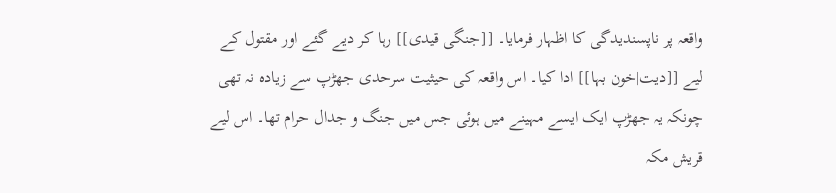واقعہ پر ناپسندیدگی کا اظہار فرمایا۔ [[جنگی قیدی]] رہا کر دیے گئے اور مقتول کے لیے [[دیت|خون بہا]] ادا کیا۔ اس واقعہ کی حیثیت سرحدی جھڑپ سے زیادہ نہ تھی چونکہ یہ جھڑپ ایک ایسے مہینے میں ہوئی جس میں جنگ و جدال حرام تھا۔ اس لیے قریش مکہ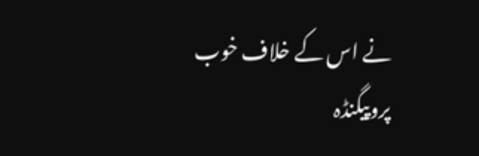نے اس کے خلاف خوب پروپیگنڈہ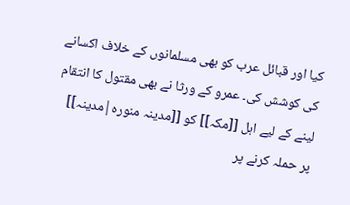کیا اور قبائل عرب کو بھی مسلمانوں کے خلاف اکسانے کی کوشش کی۔ عمرو کے ورثا نے بھی مقتول کا انتقام لینے کے لیے اہل [[مکہ]] کو [[مدینہ منورہ|مدینہ]] پر حملہ کرنے پر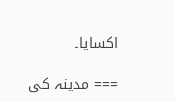اکسایا۔

=== مدینہ کی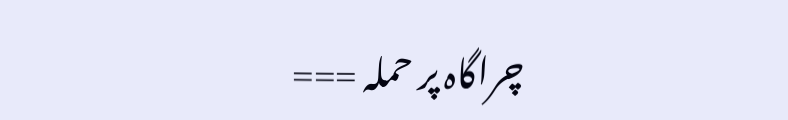چراگاہ پر حملہ ===